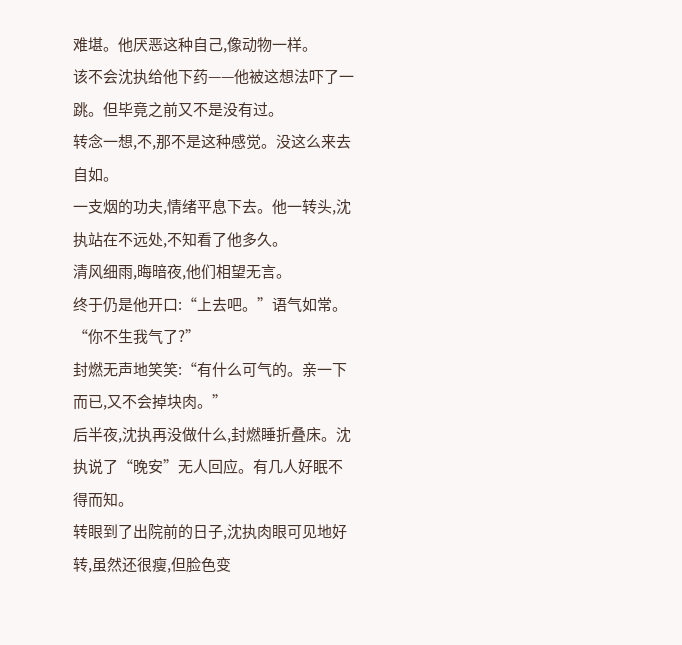难堪。他厌恶这种自己,像动物一样。
该不会沈执给他下药——他被这想法吓了一跳。但毕竟之前又不是没有过。
转念一想,不,那不是这种感觉。没这么来去自如。
一支烟的功夫,情绪平息下去。他一转头,沈执站在不远处,不知看了他多久。
清风细雨,晦暗夜,他们相望无言。
终于仍是他开口:“上去吧。”语气如常。
“你不生我气了?”
封燃无声地笑笑:“有什么可气的。亲一下而已,又不会掉块肉。”
后半夜,沈执再没做什么,封燃睡折叠床。沈执说了“晚安”无人回应。有几人好眠不得而知。
转眼到了出院前的日子,沈执肉眼可见地好转,虽然还很瘦,但脸色变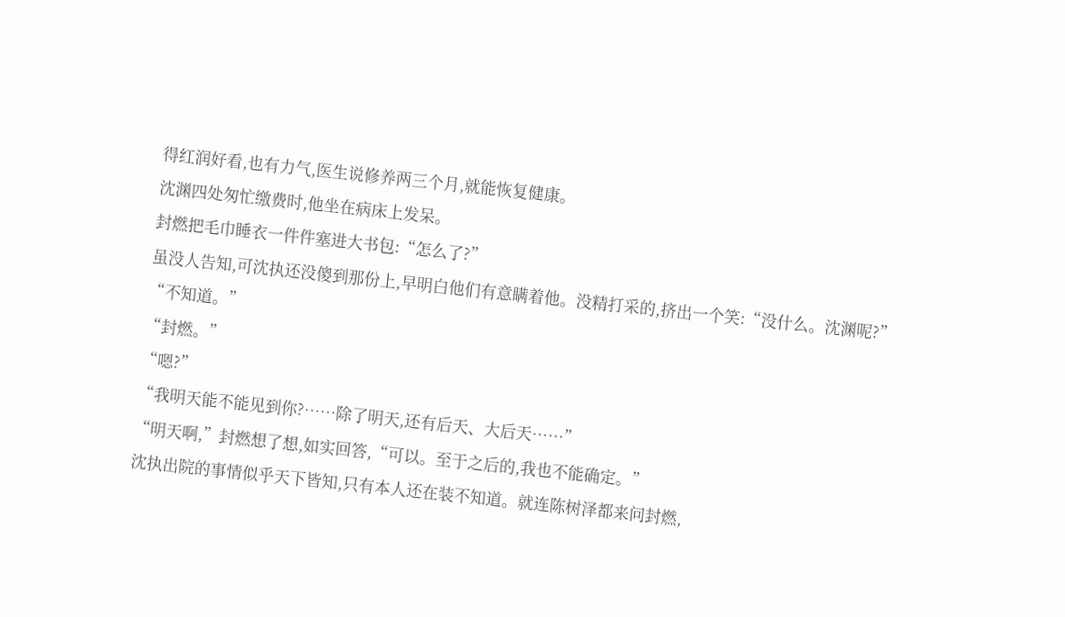得红润好看,也有力气,医生说修养两三个月,就能恢复健康。
沈渊四处匆忙缴费时,他坐在病床上发呆。
封燃把毛巾睡衣一件件塞进大书包:“怎么了?”
虽没人告知,可沈执还没傻到那份上,早明白他们有意瞒着他。没精打采的,挤出一个笑:“没什么。沈渊呢?”
“不知道。”
“封燃。”
“嗯?”
“我明天能不能见到你?……除了明天,还有后天、大后天……”
“明天啊,”封燃想了想,如实回答,“可以。至于之后的,我也不能确定。”
沈执出院的事情似乎天下皆知,只有本人还在装不知道。就连陈树泽都来问封燃,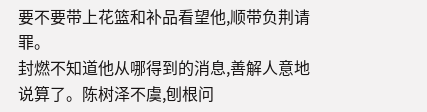要不要带上花篮和补品看望他,顺带负荆请罪。
封燃不知道他从哪得到的消息,善解人意地说算了。陈树泽不虞,刨根问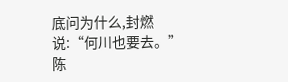底问为什么,封燃说:“何川也要去。”
陈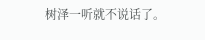树泽一听就不说话了。